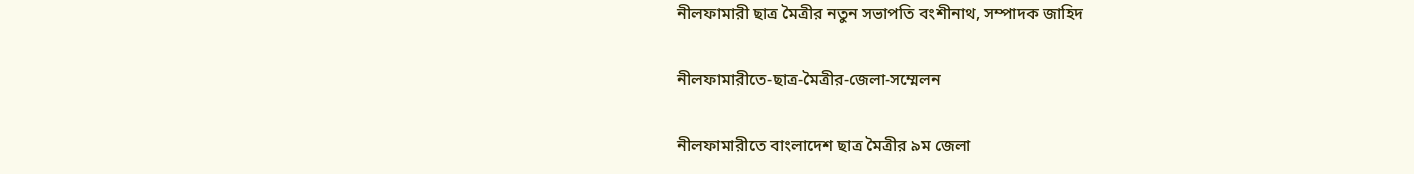নীলফামারী ছাত্র মৈত্রীর নতুন সভাপতি বংশীনাথ, সম্পাদক জাহিদ

নীলফামারীতে-ছাত্র-মৈত্রীর-জেলা-সম্মেলন

নীলফামারীতে বাংলাদেশ ছাত্র মৈত্রীর ৯ম জেলা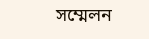সম্মেলন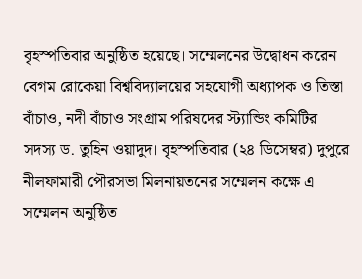বৃহস্পতিবার অনুষ্ঠিত হয়েছে। সম্মেলনের উদ্বোধন করেন বেগম রোকেয়া বিশ্ববিদ্যালয়ের সহযোগী অধ্যাপক ও তিস্তা বাঁচাও, নদী বাঁচাও সংগ্রাম পরিষদের স্ট্যান্ডিং কমিটির সদস্য ড. তুহিন ওয়াদুদ। বৃহস্পতিবার (২৪ ডিসেম্বর) দুপুরে নীলফামারী পৌরসভা মিলনায়তনের সম্মেলন কক্ষে এ সম্মেলন অনুষ্ঠিত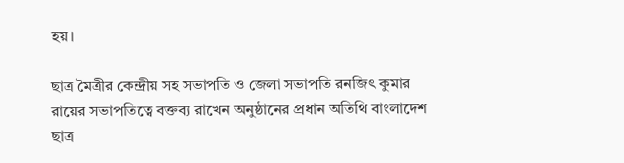হয়।

ছাত্র মৈত্রীর কেন্দ্রীয় সহ সভাপতি ও জেলা সভাপতি রনজিৎ কুমার রায়ের সভাপতিত্বে বক্তব্য রাখেন অনুষ্ঠানের প্রধান অতিথি বাংলাদেশ ছাত্র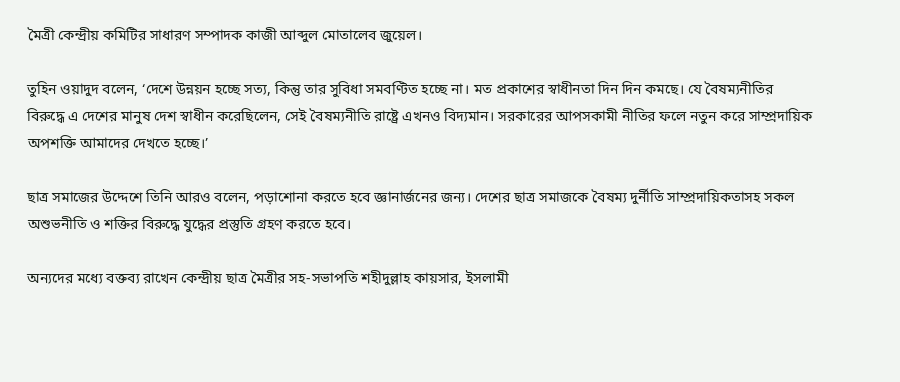মৈত্রী কেন্দ্রীয় কমিটির সাধারণ সম্পাদক কাজী আব্দুল মোতালেব জুয়েল।

তুহিন ওয়াদুদ বলেন, ‘দেশে উন্নয়ন হচ্ছে সত্য, কিন্তু তার সুবিধা সমবণ্টিত হচ্ছে না। মত প্রকাশের স্বাধীনতা দিন দিন কমছে। যে বৈষম্যনীতির বিরুদ্ধে এ দেশের মানুষ দেশ স্বাধীন করেছিলেন, সেই বৈষম্যনীতি রাষ্ট্রে এখনও বিদ্যমান। সরকারের আপসকামী নীতির ফলে নতুন করে সাম্প্রদায়িক অপশক্তি আমাদের দেখতে হচ্ছে।’

ছাত্র সমাজের উদ্দেশে তিনি আরও বলেন, পড়াশোনা করতে হবে জ্ঞানার্জনের জন্য। দেশের ছাত্র সমাজকে বৈষম্য দুর্নীতি সাম্প্রদায়িকতাসহ সকল অশুভনীতি ও শক্তির বিরুদ্ধে যুদ্ধের প্রস্তুতি গ্রহণ করতে হবে।

অন্যদের মধ্যে বক্তব্য রাখেন কেন্দ্রীয় ছাত্র মৈত্রীর সহ-সভাপতি শহীদুল্লাহ কায়সার, ইসলামী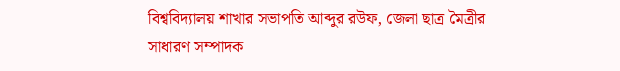বিশ্ববিদ্যালয় শাখার সভাপতি আব্দুর রউফ, জেলা ছাত্র মৈত্রীর সাধারণ সম্পাদক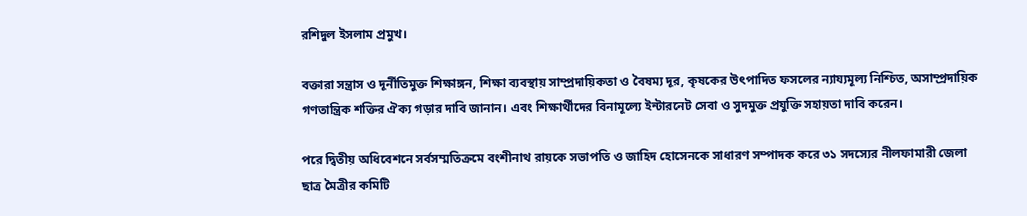রশিদুল ইসলাম প্রমুখ।

বক্তারা সন্ত্রাস ও দূর্নীতিমুক্ত শিক্ষাঙ্গন, শিক্ষা ব্যবস্থায় সাম্প্রদায়িকতা ও বৈষম্য দূর, কৃষকের উৎপাদিত ফসলের ন্যায্যমূল্য নিশ্চিত, অসাম্প্রদায়িক গণতান্ত্রিক শক্তির ঐক্য গড়ার দাবি জানান। এবং শিক্ষার্থীদের বিনামূল্যে ইন্টারনেট সেবা ও সুদমুক্ত প্রযুক্তি সহায়তা দাবি করেন।

পরে দ্বিতীয় অধিবেশনে সর্বসম্মতিক্রমে বংশীনাথ রায়কে সভাপতি ও জাহিদ হোসেনকে সাধারণ সম্পাদক করে ৩১ সদস্যের নীলফামারী জেলা ছাত্র মৈত্রীর কমিটি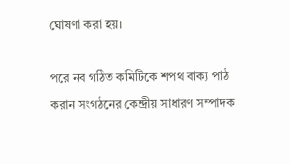ঘোষণা করা হয়।

পরে নব গঠিত কমিটিকে শপথ বাক্য পাঠ করান সংগঠনের কেন্দ্রীয় সাধারণ সম্পাদক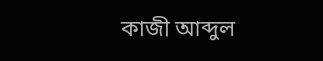কাজী আব্দুল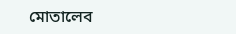মোতালেব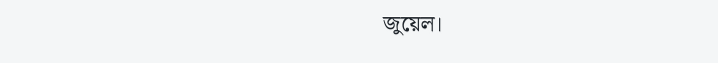জুয়েল।